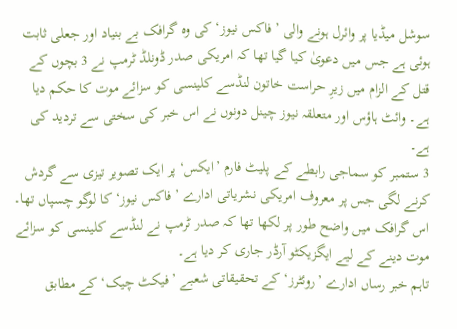سوشل میڈیا پر وائرل ہونے والی ’فاکس نیوز‘ کی وہ گرافک بے بنیاد اور جعلی ثابت ہوئی ہے جس میں دعویٰ کیا گیا تھا کہ امریکی صدر ڈونلڈ ٹرمپ نے 3 بچوں کے قتل کے الزام میں زیرِ حراست خاتون لنڈسے کلینسی کو سزائے موت کا حکم دیا ہے۔ وائٹ ہاؤس اور متعلقہ نیوز چینل دونوں نے اس خبر کی سختی سے تردید کی ہے۔
3 ستمبر کو سماجی رابطے کے پلیٹ فارم ’ایکس‘ پر ایک تصویر تیزی سے گردش کرنے لگی جس پر معروف امریکی نشریاتی ادارے ’فاکس نیوز‘ کا لوگو چسپاں تھا۔
اس گرافک میں واضح طور پر لکھا تھا کہ صدر ٹرمپ نے لنڈسے کلینسی کو سزائے موت دینے کے لیے ایگزیکٹو آرڈر جاری کر دیا ہے۔
تاہم خبر رساں ادارے ’روئٹرز‘ کے تحقیقاتی شعبے ’فیکٹ چیک‘ کے مطابق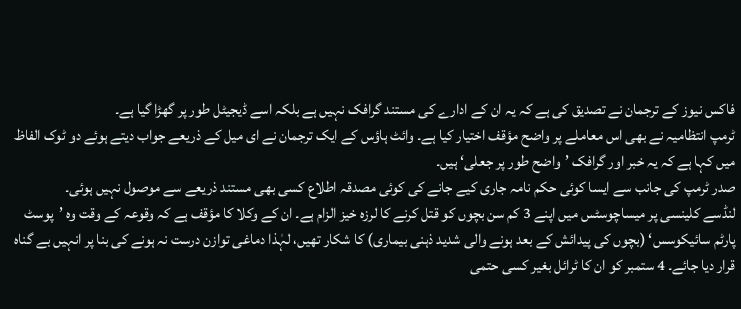فاکس نیوز کے ترجمان نے تصدیق کی ہے کہ یہ ان کے ادارے کی مستند گرافک نہیں ہے بلکہ اسے ڈیجیٹل طور پر گھڑا گیا ہے۔
ٹرمپ انتظامیہ نے بھی اس معاملے پر واضح مؤقف اختیار کیا ہے۔ وائٹ ہاؤس کے ایک ترجمان نے ای میل کے ذریعے جواب دیتے ہوئے دو ٹوک الفاظ میں کہا ہے کہ یہ خبر اور گرافک ’واضح طور پر جعلی‘ ہیں۔
صدر ٹرمپ کی جانب سے ایسا کوئی حکم نامہ جاری کیے جانے کی کوئی مصدقہ اطلاع کسی بھی مستند ذریعے سے موصول نہیں ہوئی۔
لنڈسے کلینسی پر میساچوسٹس میں اپنے 3 کم سن بچوں کو قتل کرنے کا لرزہ خیز الزام ہے۔ ان کے وکلا کا مؤقف ہے کہ وقوعہ کے وقت وہ ’پوسٹ پارٹم سائیکوسس‘ (بچوں کی پیدائش کے بعد ہونے والی شدید ذہنی بیماری) کا شکار تھیں، لہٰذا دماغی توازن درست نہ ہونے کی بنا پر انہیں بے گناہ قرار دیا جائے۔ 4 ستمبر کو ان کا ٹرائل بغیر کسی حتمی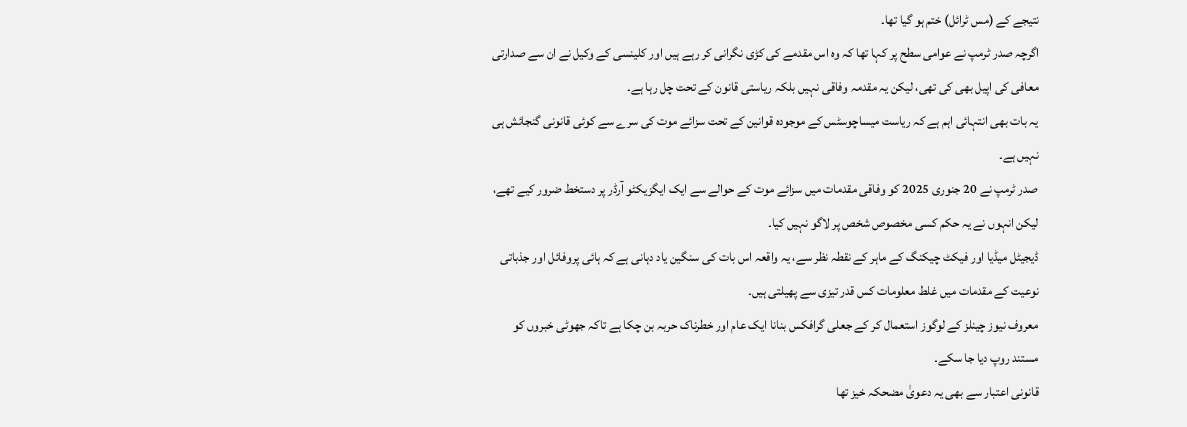نتیجے کے (مس ٹرائل) ختم ہو گیا تھا۔
اگرچہ صدر ٹرمپ نے عوامی سطح پر کہا تھا کہ وہ اس مقدمے کی کڑی نگرانی کر رہے ہیں اور کلینسی کے وکیل نے ان سے صدارتی معافی کی اپیل بھی کی تھی، لیکن یہ مقدمہ وفاقی نہیں بلکہ ریاستی قانون کے تحت چل رہا ہے۔
یہ بات بھی انتہائی اہم ہے کہ ریاست میساچوسٹس کے موجودہ قوانین کے تحت سزائے موت کی سرے سے کوئی قانونی گنجائش ہی نہیں ہے۔
صدر ٹرمپ نے 20 جنوری 2025 کو وفاقی مقدمات میں سزائے موت کے حوالے سے ایک ایگزیکٹو آرڈر پر دستخط ضرور کیے تھے، لیکن انہوں نے یہ حکم کسی مخصوص شخص پر لاگو نہیں کیا۔
ڈیجیٹل میڈیا اور فیکٹ چیکنگ کے ماہر کے نقطہ نظر سے، یہ واقعہ اس بات کی سنگین یاد دہانی ہے کہ ہائی پروفائل اور جذباتی نوعیت کے مقدمات میں غلط معلومات کس قدر تیزی سے پھیلتی ہیں۔
معروف نیوز چینلز کے لوگوز استعمال کر کے جعلی گرافکس بنانا ایک عام اور خطرناک حربہ بن چکا ہے تاکہ جھوٹی خبروں کو مستند روپ دیا جا سکے۔
قانونی اعتبار سے بھی یہ دعویٰ مضحکہ خیز تھا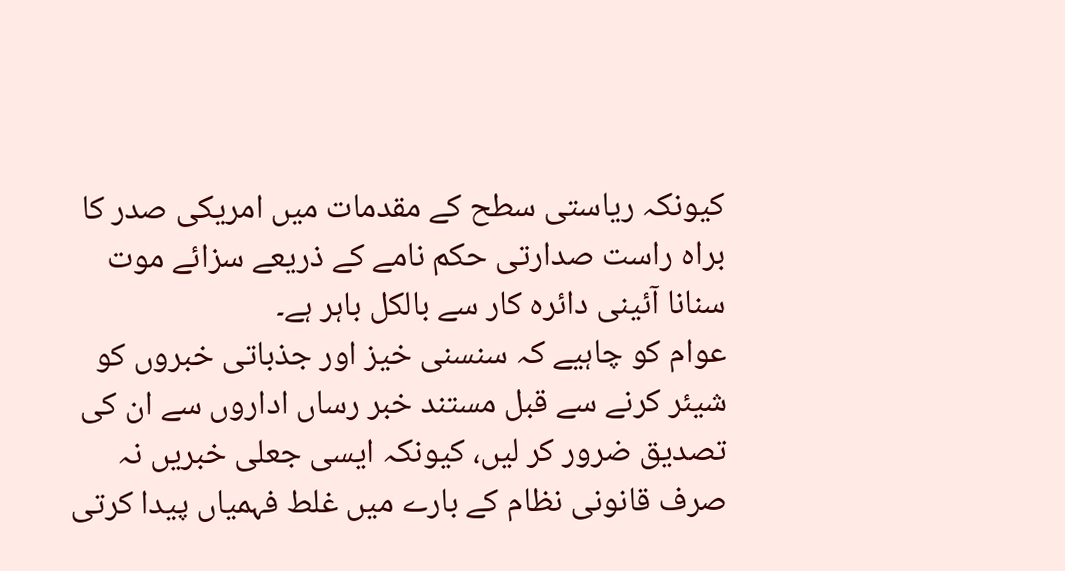کیونکہ ریاستی سطح کے مقدمات میں امریکی صدر کا براہ راست صدارتی حکم نامے کے ذریعے سزائے موت سنانا آئینی دائرہ کار سے بالکل باہر ہے۔
عوام کو چاہیے کہ سنسنی خیز اور جذباتی خبروں کو شیئر کرنے سے قبل مستند خبر رساں اداروں سے ان کی تصدیق ضرور کر لیں، کیونکہ ایسی جعلی خبریں نہ صرف قانونی نظام کے بارے میں غلط فہمیاں پیدا کرتی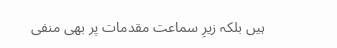ہیں بلکہ زیرِ سماعت مقدمات پر بھی منفی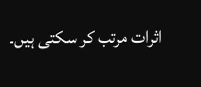اثرات مرتب کر سکتی ہیں۔